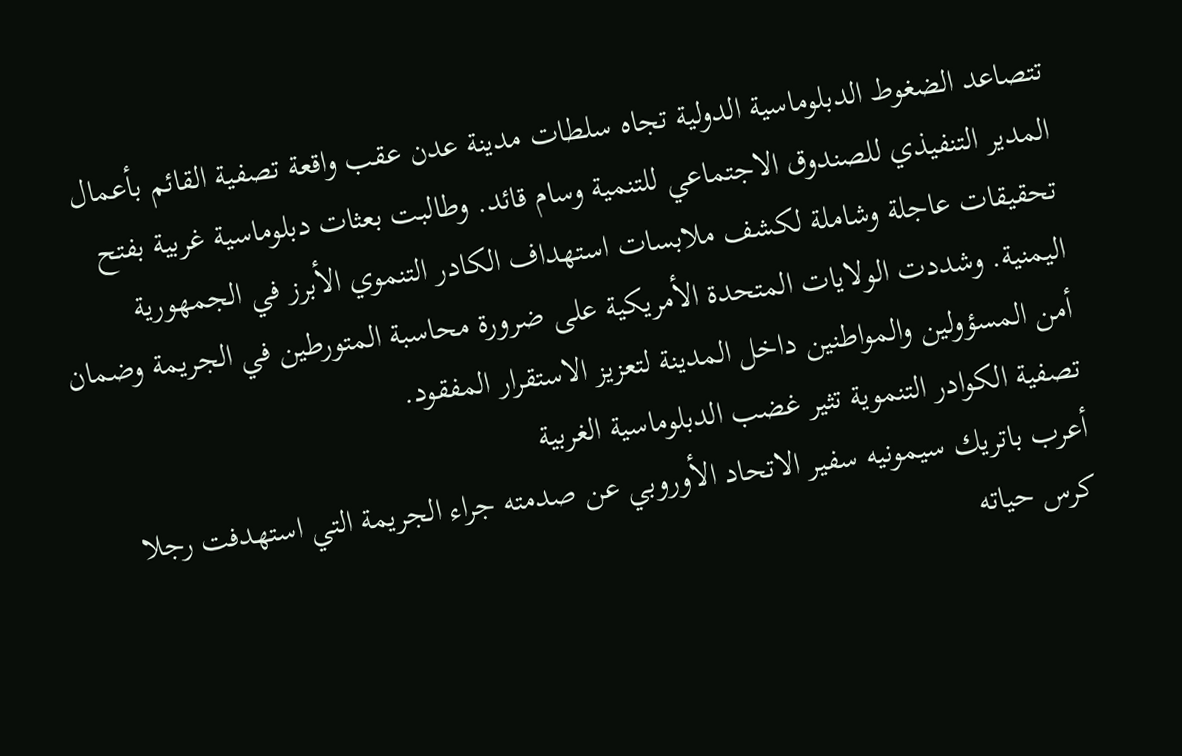تتصاعد الضغوط الدبلوماسية الدولية تجاه سلطات مدينة عدن عقب واقعة تصفية القائم بأعمال المدير التنفيذي للصندوق الاجتماعي للتنمية وسام قائد. وطالبت بعثات دبلوماسية غربية بفتح تحقيقات عاجلة وشاملة لكشف ملابسات استهداف الكادر التنموي الأبرز في الجمهورية اليمنية. وشددت الولايات المتحدة الأمريكية على ضرورة محاسبة المتورطين في الجريمة وضمان أمن المسؤولين والمواطنين داخل المدينة لتعزيز الاستقرار المفقود.
تصفية الكوادر التنموية تثير غضب الدبلوماسية الغربية
أعرب باتريك سيمونيه سفير الاتحاد الأوروبي عن صدمته جراء الجريمة التي استهدفت رجلا كرس حياته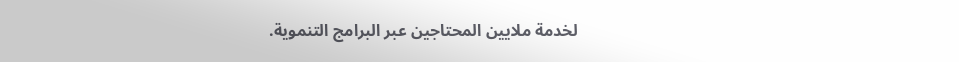لخدمة ملايين المحتاجين عبر البرامج التنموية.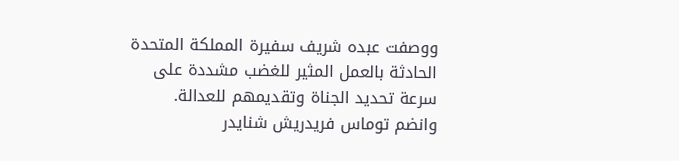ووصفت عبده شريف سفيرة المملكة المتحدة الحادثة بالعمل المثير للغضب مشددة على سرعة تحديد الجناة وتقديمهم للعدالة. وانضم توماس فريدريش شنايدر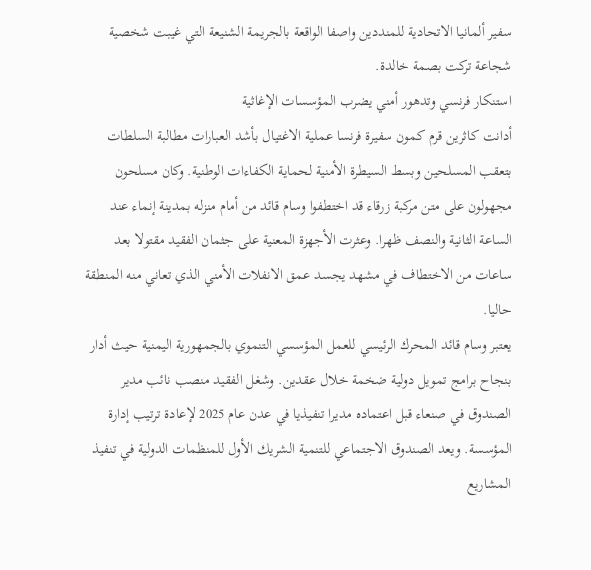سفير ألمانيا الاتحادية للمنددين واصفا الواقعة بالجريمة الشنيعة التي غيبت شخصية شجاعة تركت بصمة خالدة.
استنكار فرنسي وتدهور أمني يضرب المؤسسات الإغاثية
أدانت كاثرين قرم كمون سفيرة فرنسا عملية الاغتيال بأشد العبارات مطالبة السلطات بتعقب المسلحين وبسط السيطرة الأمنية لحماية الكفاءات الوطنية. وكان مسلحون مجهولون على متن مركبة زرقاء قد اختطفوا وسام قائد من أمام منزله بمدينة إنماء عند الساعة الثانية والنصف ظهرا. وعثرت الأجهزة المعنية على جثمان الفقيد مقتولا بعد ساعات من الاختطاف في مشهد يجسد عمق الانفلات الأمني الذي تعاني منه المنطقة حاليا.
يعتبر وسام قائد المحرك الرئيسي للعمل المؤسسي التنموي بالجمهورية اليمنية حيث أدار بنجاح برامج تمويل دولية ضخمة خلال عقدين. وشغل الفقيد منصب نائب مدير الصندوق في صنعاء قبل اعتماده مديرا تنفيذيا في عدن عام 2025 لإعادة ترتيب إدارة المؤسسة. ويعد الصندوق الاجتماعي للتنمية الشريك الأول للمنظمات الدولية في تنفيذ المشاريع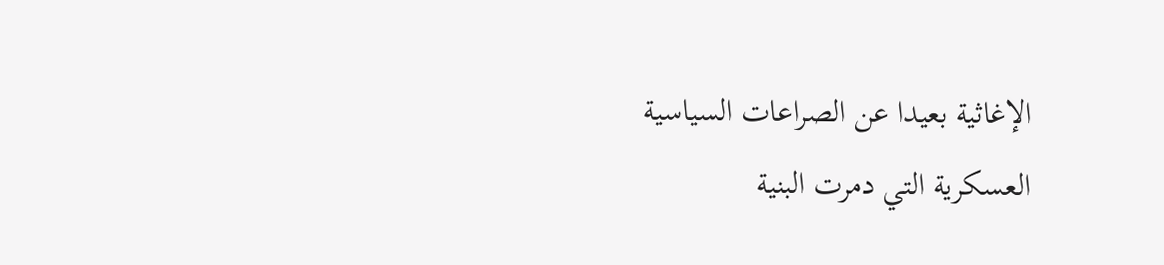الإغاثية بعيدا عن الصراعات السياسية العسكرية التي دمرت البنية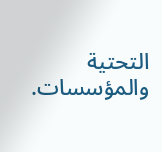التحتية والمؤسسات.